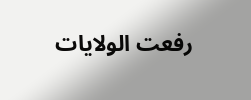رفعت الولايات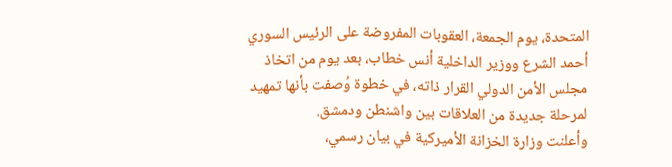المتحدة، يوم الجمعة، العقوبات المفروضة على الرئيس السوري أحمد الشرع ووزير الداخلية أنس خطاب، بعد يوم من اتخاذ مجلس الأمن الدولي القرار ذاته، في خطوة وُصفت بأنها تمهيد لمرحلة جديدة من العلاقات بين واشنطن ودمشق.
وأعلنت وزارة الخزانة الأميركية في بيان رسمي،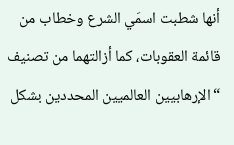أنها شطبت اسمَي الشرع وخطاب من قائمة العقوبات، كما أزالتهما من تصنيف “الإرهابيين العالميين المحددين بشكل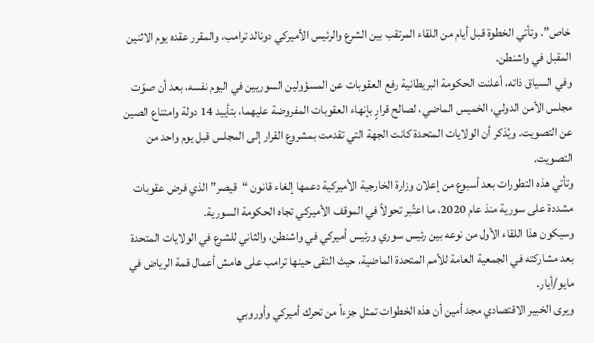خاص”. وتأتي الخطوة قبل أيام من اللقاء المرتقب بين الشرع والرئيس الأميركي دونالد ترامب، والمقرر عقده يوم الاثنين المقبل في واشنطن.
وفي السياق ذاته، أعلنت الحكومة البريطانية رفع العقوبات عن المسؤولين السوريين في اليوم نفسه، بعد أن صوّت مجلس الأمن الدولي، الخميس الماضي، لصالح قرارٍ بإنهاء العقوبات المفروضة عليهما، بتأييد 14 دولة وامتناع الصين عن التصويت. ويُذكر أن الولايات المتحدة كانت الجهة التي تقدمت بمشروع القرار إلى المجلس قبل يوم واحد من التصويت.
وتأتي هذه التطورات بعد أسبوع من إعلان وزارة الخارجية الأميركية دعمها إلغاء قانون “قيصر” الذي فرض عقوبات مشددة على سورية منذ عام 2020، ما اعتُبر تحولاً في الموقف الأميركي تجاه الحكومة السورية.
وسيكون هذا اللقاء الأول من نوعه بين رئيس سوري ورئيس أميركي في واشنطن، والثاني للشرع في الولايات المتحدة بعد مشاركته في الجمعية العامة للأمم المتحدة الماضية، حيث التقى حينها ترامب على هامش أعمال قمة الرياض في مايو/أيار.
ويرى الخبير الاقتصادي مجد أمين أن هذه الخطوات تمثل جزءاً من تحرك أميركي وأوروبي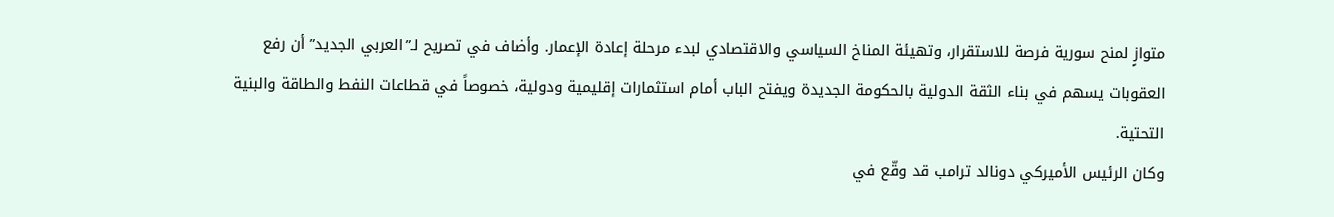متوازٍ لمنح سورية فرصة للاستقرار، وتهيئة المناخ السياسي والاقتصادي لبدء مرحلة إعادة الإعمار. وأضاف في تصريح لـ”العربي الجديد” أن رفع العقوبات يسهم في بناء الثقة الدولية بالحكومة الجديدة ويفتح الباب أمام استثمارات إقليمية ودولية، خصوصاً في قطاعات النفط والطاقة والبنية التحتية.
وكان الرئيس الأميركي دونالد ترامب قد وقّع في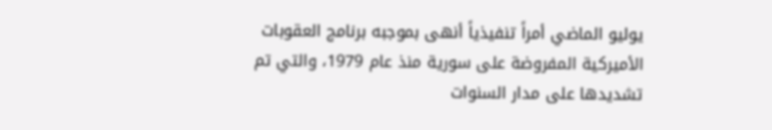يوليو الماضي أمراً تنفيذياً أنهى بموجبه برنامج العقوبات الأميركية المفروضة على سورية منذ عام 1979، والتي تم تشديدها على مدار السنوات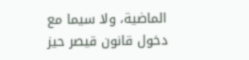الماضية، ولا سيما مع دخول قانون قيصر حيز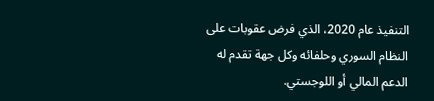التنفيذ عام 2020، الذي فرض عقوبات على النظام السوري وحلفائه وكل جهة تقدم له الدعم المالي أو اللوجستي.